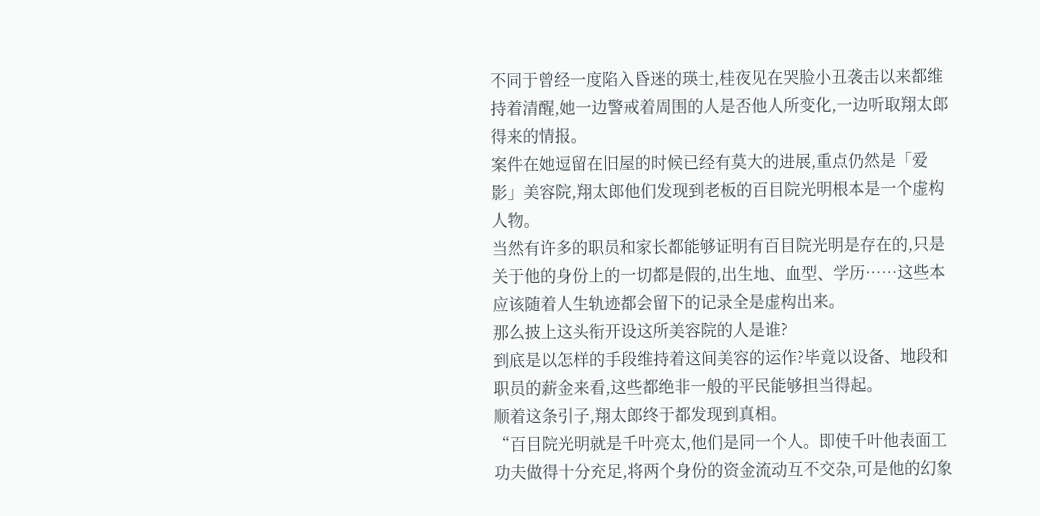不同于曾经一度陷入昏迷的瑛士,桂夜见在哭脸小丑袭击以来都维持着清醒,她一边警戒着周围的人是否他人所变化,一边听取翔太郎得来的情报。
案件在她逗留在旧屋的时候已经有莫大的进展,重点仍然是「爱影」美容院,翔太郎他们发现到老板的百目院光明根本是一个虚构人物。
当然有许多的职员和家长都能够证明有百目院光明是存在的,只是关于他的身份上的一切都是假的,出生地、血型、学历……这些本应该随着人生轨迹都会留下的记录全是虚构出来。
那么披上这头衔开设这所美容院的人是谁?
到底是以怎样的手段维持着这间美容的运作?毕竟以设备、地段和职员的薪金来看,这些都绝非一般的平民能够担当得起。
顺着这条引子,翔太郎终于都发现到真相。
“百目院光明就是千叶亮太,他们是同一个人。即使千叶他表面工功夫做得十分充足,将两个身份的资金流动互不交杂,可是他的幻象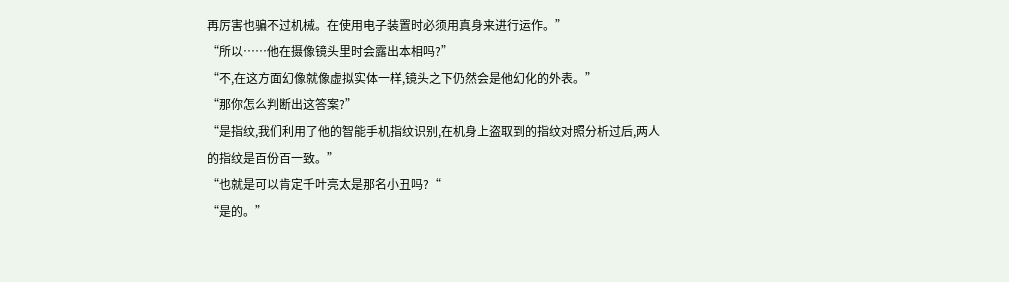再厉害也骗不过机械。在使用电子装置时必须用真身来进行运作。”
“所以……他在摄像镜头里时会露出本相吗?”
“不,在这方面幻像就像虚拟实体一样,镜头之下仍然会是他幻化的外表。”
“那你怎么判断出这答案?”
“是指纹,我们利用了他的智能手机指纹识别,在机身上盗取到的指纹对照分析过后,两人的指纹是百份百一致。”
“也就是可以肯定千叶亮太是那名小丑吗?“
“是的。”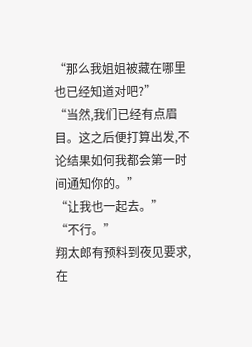“那么我姐姐被藏在哪里也已经知道对吧?”
“当然,我们已经有点眉目。这之后便打算出发,不论结果如何我都会第一时间通知你的。”
“让我也一起去。”
“不行。”
翔太郎有预料到夜见要求,在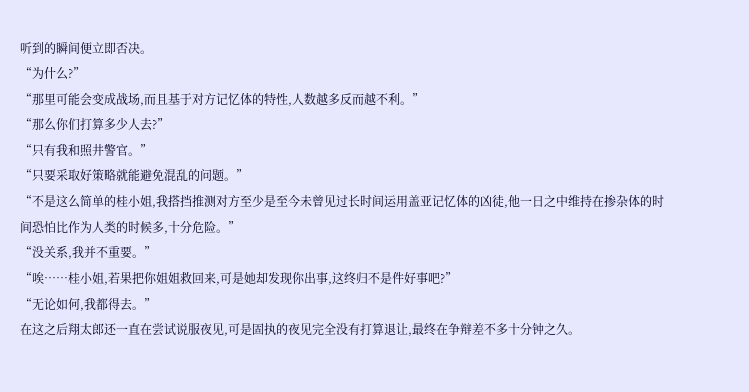听到的瞬间便立即否决。
“为什么?”
“那里可能会变成战场,而且基于对方记忆体的特性,人数越多反而越不利。”
“那么你们打算多少人去?”
“只有我和照井警官。”
“只要采取好策略就能避免混乱的问题。”
“不是这么简单的桂小姐,我搭挡推测对方至少是至今未曾见过长时间运用盖亚记忆体的凶徒,他一日之中维持在掺杂体的时间恐怕比作为人类的时候多,十分危险。”
“没关系,我并不重要。”
“唉……桂小姐,若果把你姐姐救回来,可是她却发现你出事,这终归不是件好事吧?”
“无论如何,我都得去。”
在这之后翔太郎还一直在尝试说服夜见,可是固执的夜见完全没有打算退让,最终在争辩差不多十分钟之久。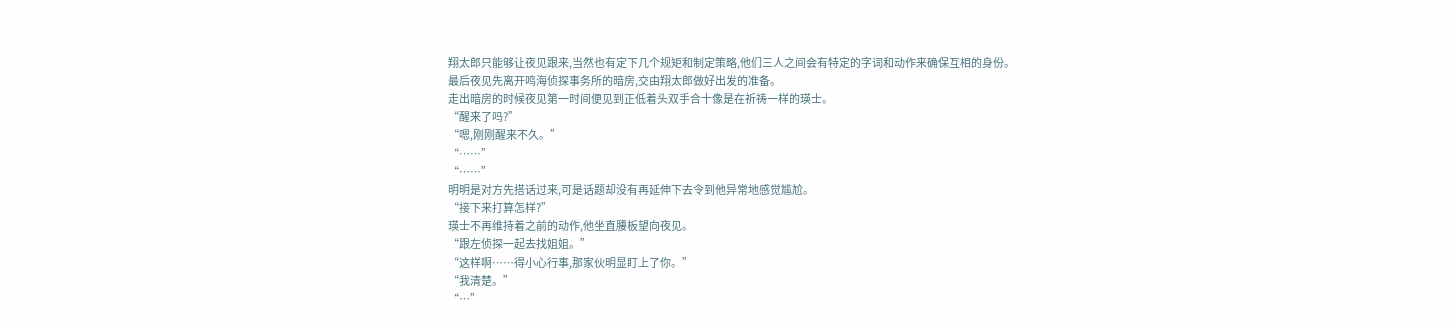翔太郎只能够让夜见跟来,当然也有定下几个规矩和制定策略,他们三人之间会有特定的字词和动作来确保互相的身份。
最后夜见先离开鸣海侦探事务所的暗房,交由翔太郎做好出发的准备。
走出暗房的时候夜见第一时间便见到正低着头双手合十像是在祈祷一样的瑛士。
“醒来了吗?”
“嗯,刚刚醒来不久。”
“……”
“……”
明明是对方先搭话过来,可是话题却没有再延伸下去令到他异常地感觉尴尬。
“接下来打算怎样?”
瑛士不再维持着之前的动作,他坐直腰板望向夜见。
“跟左侦探一起去找姐姐。”
“这样啊……得小心行事,那家伙明显盯上了你。”
“我清楚。”
“…”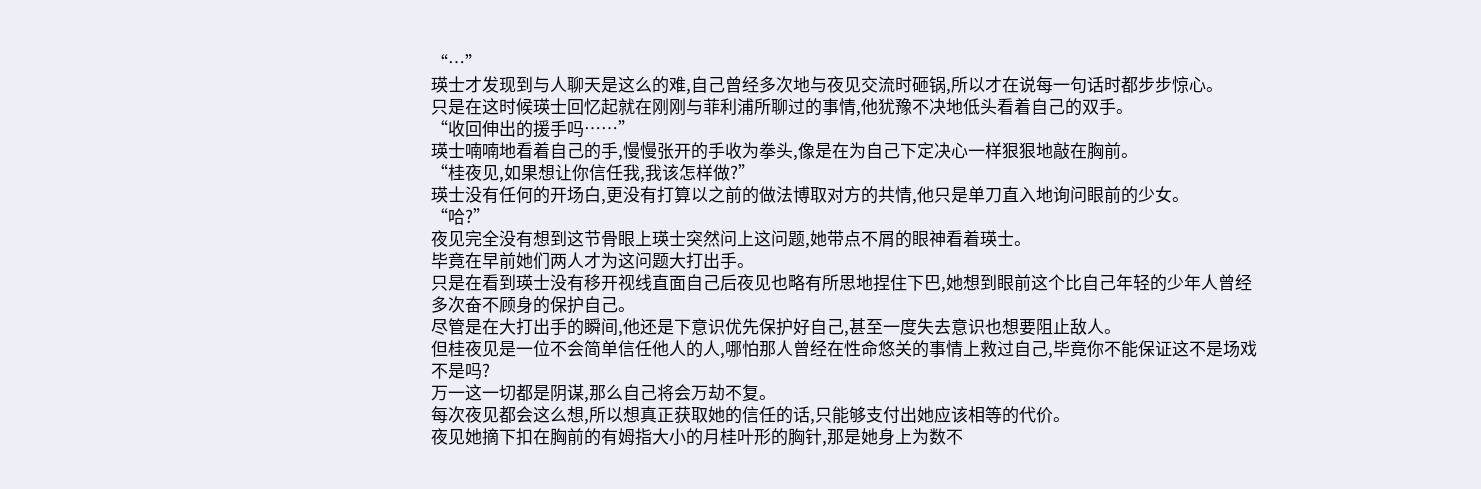“…”
瑛士才发现到与人聊天是这么的难,自己曾经多次地与夜见交流时砸锅,所以才在说每一句话时都步步惊心。
只是在这时候瑛士回忆起就在刚刚与菲利浦所聊过的事情,他犹豫不决地低头看着自己的双手。
“收回伸出的援手吗……”
瑛士喃喃地看着自己的手,慢慢张开的手收为拳头,像是在为自己下定决心一样狠狠地敲在胸前。
“桂夜见,如果想让你信任我,我该怎样做?”
瑛士没有任何的开场白,更没有打算以之前的做法博取对方的共情,他只是单刀直入地询问眼前的少女。
“哈?”
夜见完全没有想到这节骨眼上瑛士突然问上这问题,她带点不屑的眼神看着瑛士。
毕竟在早前她们两人才为这问题大打出手。
只是在看到瑛士没有移开视线直面自己后夜见也略有所思地捏住下巴,她想到眼前这个比自己年轻的少年人曾经多次奋不顾身的保护自己。
尽管是在大打出手的瞬间,他还是下意识优先保护好自己,甚至一度失去意识也想要阻止敌人。
但桂夜见是一位不会简单信任他人的人,哪怕那人曾经在性命悠关的事情上救过自己,毕竟你不能保证这不是场戏不是吗?
万一这一切都是阴谋,那么自己将会万劫不复。
每次夜见都会这么想,所以想真正获取她的信任的话,只能够支付出她应该相等的代价。
夜见她摘下扣在胸前的有姆指大小的月桂叶形的胸针,那是她身上为数不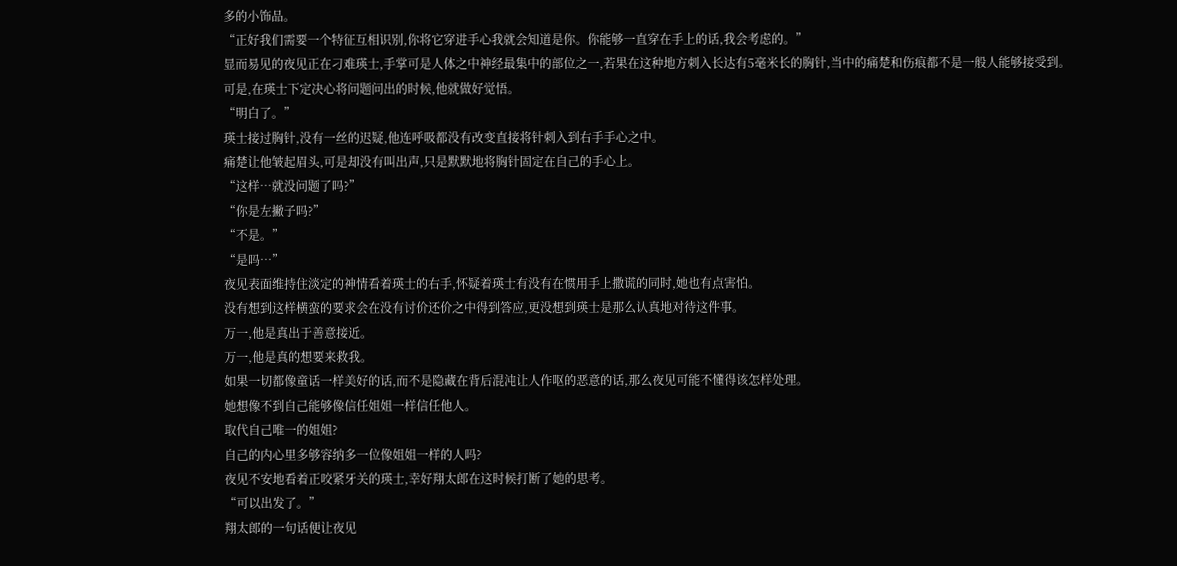多的小饰品。
“正好我们需要一个特征互相识别,你将它穿进手心我就会知道是你。你能够一直穿在手上的话,我会考虑的。”
显而易见的夜见正在刁难瑛士,手掌可是人体之中神经最集中的部位之一,若果在这种地方刺入长达有5毫米长的胸针,当中的痛楚和伤痕都不是一般人能够接受到。
可是,在瑛士下定决心将问题问出的时候,他就做好觉悟。
“明白了。”
瑛士接过胸针,没有一丝的迟疑,他连呼吸都没有改变直接将针刺入到右手手心之中。
痛楚让他皱起眉头,可是却没有叫出声,只是默默地将胸针固定在自己的手心上。
“这样…就没问题了吗?”
“你是左撇子吗?”
“不是。”
“是吗…”
夜见表面维持住淡定的神情看着瑛士的右手,怀疑着瑛士有没有在惯用手上撒谎的同时,她也有点害怕。
没有想到这样横蛮的要求会在没有讨价还价之中得到答应,更没想到瑛士是那么认真地对待这件事。
万一,他是真出于善意接近。
万一,他是真的想要来救我。
如果一切都像童话一样美好的话,而不是隐藏在背后混沌让人作呕的恶意的话,那么夜见可能不懂得该怎样处理。
她想像不到自己能够像信任姐姐一样信任他人。
取代自己唯一的姐姐?
自己的内心里多够容纳多一位像姐姐一样的人吗?
夜见不安地看着正咬紧牙关的瑛士,幸好翔太郎在这时候打断了她的思考。
“可以出发了。”
翔太郎的一句话便让夜见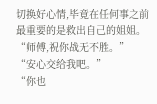切换好心情,毕竟在任何事之前最重要的是救出自己的姐姐。
“师傅,祝你战无不胜。”
“安心交给我吧。”
“你也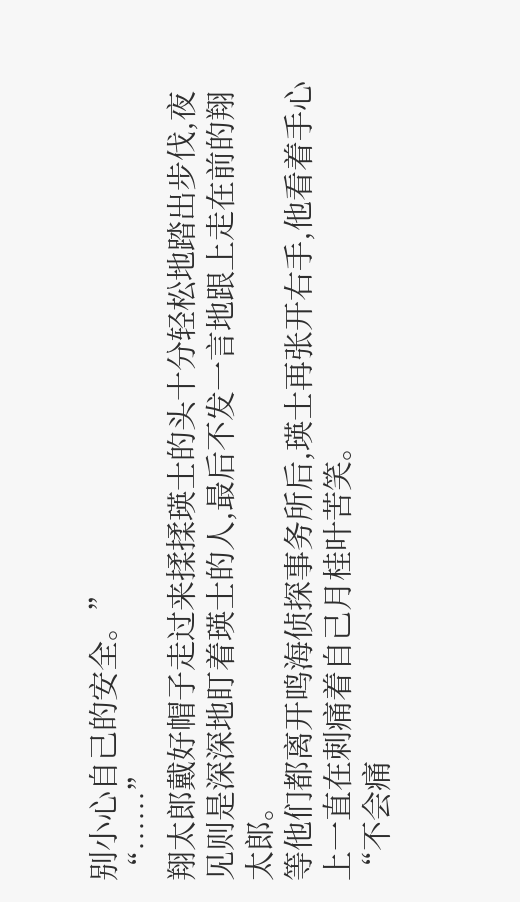别小心自己的安全。”
“……”
翔太郎戴好帽子走过来揉揉瑛士的头十分轻松地踏出步伐,夜见则是深深地盯着瑛士的人,最后不发一言地跟上走在前的翔太郎。
等他们都离开鸣海侦探事务所后,瑛士再张开右手,他看着手心上一直在刺痛着自己月桂叶苦笑。
“不会痛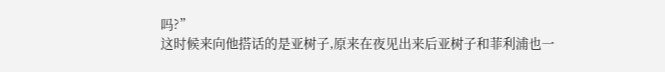吗?”
这时候来向他搭话的是亚树子,原来在夜见出来后亚树子和菲利浦也一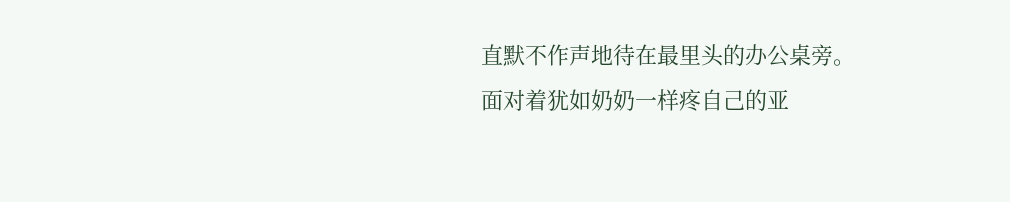直默不作声地待在最里头的办公桌旁。
面对着犹如奶奶一样疼自己的亚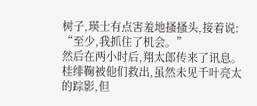树子,瑛士有点害羞地搔搔头,接着说:
“至少,我抓住了机会。”
然后在两小时后,翔太郎传来了讯息。
桂绯鞠被他们救出,虽然未见千叶亮太的踪影,但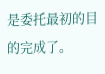是委托最初的目的完成了。